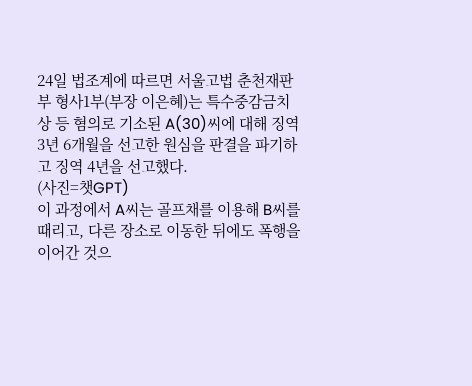24일 법조계에 따르면 서울고법 춘천재판부 형사1부(부장 이은혜)는 특수중감금치상 등 혐의로 기소된 A(30)씨에 대해 징역 3년 6개월을 선고한 원심을 판결을 파기하고 징역 4년을 선고했다.
(사진=챗GPT)
이 과정에서 A씨는 골프채를 이용해 B씨를 때리고, 다른 장소로 이동한 뒤에도 폭행을 이어간 것으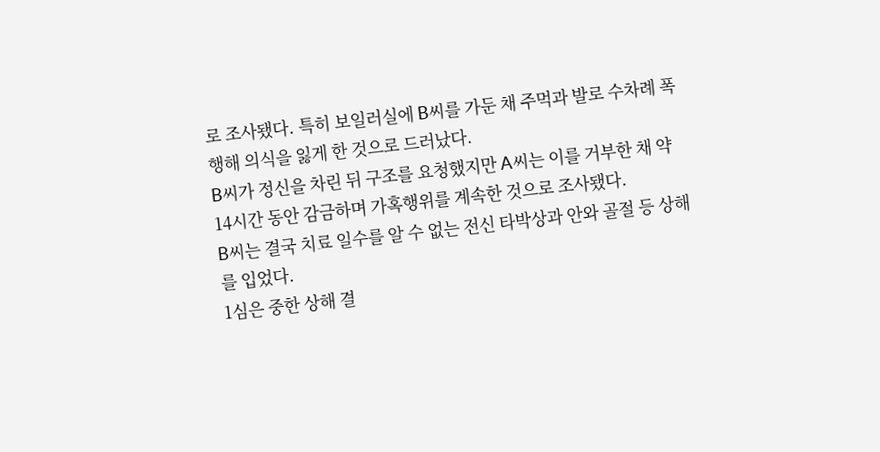로 조사됐다. 특히 보일러실에 B씨를 가둔 채 주먹과 발로 수차례 폭행해 의식을 잃게 한 것으로 드러났다.
B씨가 정신을 차린 뒤 구조를 요청했지만 A씨는 이를 거부한 채 약 14시간 동안 감금하며 가혹행위를 계속한 것으로 조사됐다.
B씨는 결국 치료 일수를 알 수 없는 전신 타박상과 안와 골절 등 상해를 입었다.
1심은 중한 상해 결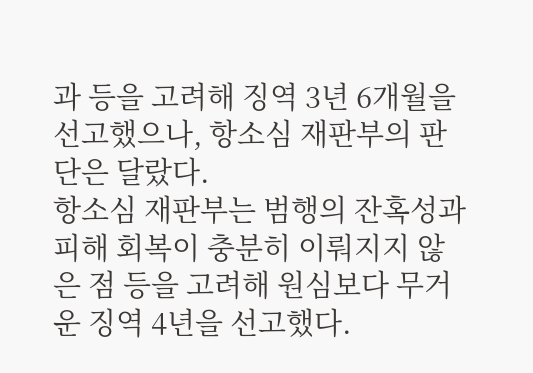과 등을 고려해 징역 3년 6개월을 선고했으나, 항소심 재판부의 판단은 달랐다.
항소심 재판부는 범행의 잔혹성과 피해 회복이 충분히 이뤄지지 않은 점 등을 고려해 원심보다 무거운 징역 4년을 선고했다.